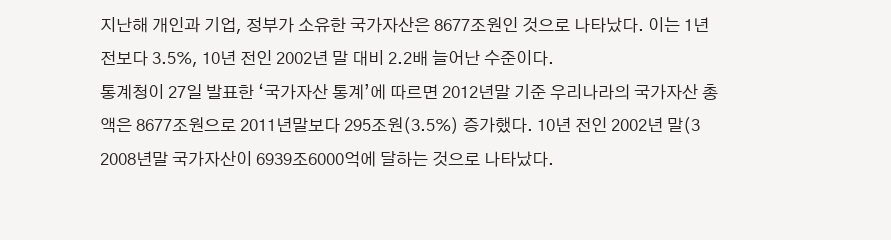지난해 개인과 기업, 정부가 소유한 국가자산은 8677조원인 것으로 나타났다. 이는 1년 전보다 3.5%, 10년 전인 2002년 말 대비 2.2배 늘어난 수준이다.
통계청이 27일 발표한 ‘국가자산 통계’에 따르면 2012년말 기준 우리나라의 국가자산 총액은 8677조원으로 2011년말보다 295조원(3.5%) 증가했다. 10년 전인 2002년 말(3
2008년말 국가자산이 6939조6000억에 달하는 것으로 나타났다.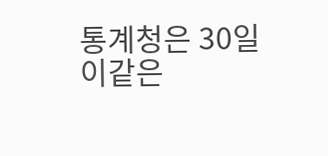통계청은 30일 이같은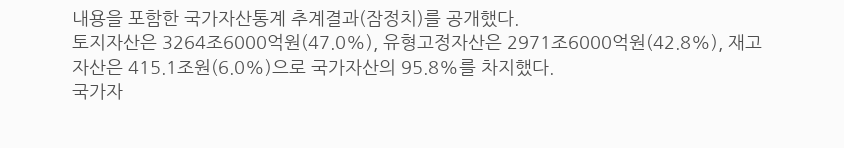내용을 포함한 국가자산통계 추계결과(잠정치)를 공개했다.
토지자산은 3264조6000억원(47.0%), 유형고정자산은 2971조6000억원(42.8%), 재고자산은 415.1조원(6.0%)으로 국가자산의 95.8%를 차지했다.
국가자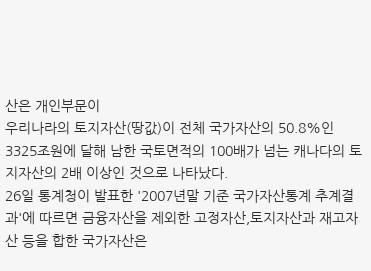산은 개인부문이
우리나라의 토지자산(땅값)이 전체 국가자산의 50.8%인 3325조원에 달해 남한 국토면적의 100배가 넘는 캐나다의 토지자산의 2배 이상인 것으로 나타났다.
26일 통계청이 발표한 '2007년말 기준 국가자산통계 추계결과'에 따르면 금융자산을 제외한 고정자산,토지자산과 재고자산 등을 합한 국가자산은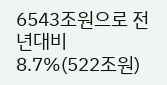6543조원으로 전년대비 8.7%(522조원)